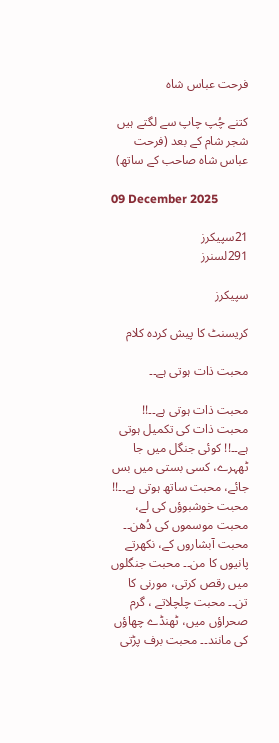فرحت عباس شاہ

کتنے چُپ چاپ سے لگتے ہیں شجر شام کے بعد (فرحت عباس شاہ صاحب کے ساتھ)

09 December 2025

21سپیکرز
291لسنرز

سپیکرز

کریسنٹ کا پیش کردہ کلام

محبت ذات ہوتی ہے۔۔

محبت ذات ہوتی ہے۔۔!! محبت ذات کی تکمیل ہوتی ہے۔۔!! کوئی جنگل میں جا ٹھہرے، کسی بستی میں بس جائے، محبت ساتھ ہوتی ہے۔۔!! محبت خوشبوؤں کی لے، محبت موسموں کی دُھن۔۔ محبت آبشاروں کے، نکھرتے پانیوں کا من۔۔ محبت جنگلوں میں رقص کرتی، مورنی کا تن۔۔ محبت چلچلاتے ، گرم صحراؤں میں، ٹھنڈے چھاؤں کی مانند۔۔ محبت برف پڑتی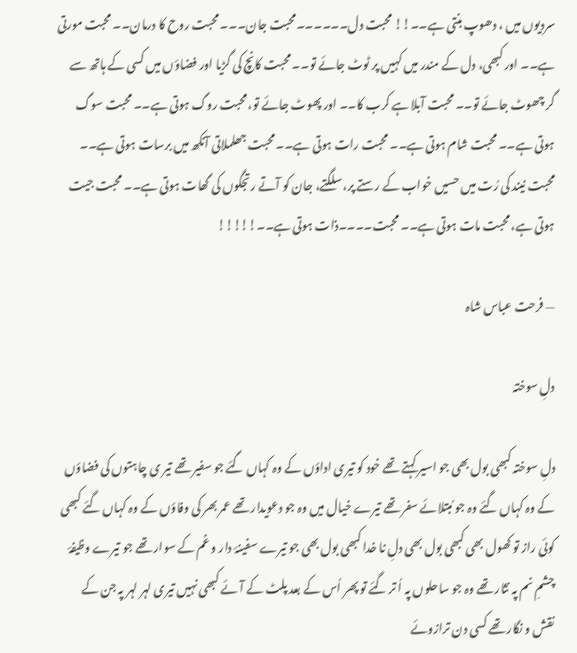سردیوں میں ، دھوپ بنتی ہے۔۔!! محبت دل۔۔۔۔۔۔محبت جان۔۔۔ محبت روح کا درمان۔۔ محبت مورتی ہے۔۔ اور کبھی، دل کے مندر میں کہیں پر ٹوٹ جائے تو۔۔ محبت کانچ کی گڑیا اور فضاؤں میں کسی کے ہاتھ سے گر چھوٹ جائے تو۔۔ محبت آبلا ہے کرب کا۔۔ اور پھوٹ جائے تو، محبت روگ ہوتی ہے۔۔ محبت سوگ ہوتی ہے۔۔ محبت شام ہوتی ہے۔۔ محبت رات ہوتی ہے۔۔ محبت جھلملاتی آنکھ میں برسات ہوتی ہے۔۔ محبت نیند کی رُت میں حسیں خواب کے رستے پر، سلگتے، جان کو آتے رتجگوں کی گھات ہوتی ہے۔۔ محبت جیت ہوتی ہے، محبت مات ہوتی ہے۔۔ محبت۔۔۔۔ذات ہوتی ہے۔۔!!!!!

— فرحت عباس شاہ

دلِ سوختہ

دلِ سوختہ کبھی بول بھی جو اسیر کہتے تھے خود کو تیری اداؤں کے وہ کہاں گئے جو سفیر تھے تیر ی چاہتوں کی فضاؤں کے وہ کہاں گئے وہ جو مُبتلائے سفر تھے تیرے خیال میں وہ جو دعویدار تھے عمر بھر کی وفاؤں کے وہ کہاں گئے کبھی کوئی راز تو کھول بھی کبھی بول بھی دلِ نا خدا کبھی بول بھی جو تیرے سفینۂ دار و غم کے سوار تھے جو تیرے وظیفۂ چشمِ نم پہ نثار تھے وہ جو ساحلوں پہ اُ تر گئے تو پھر اُس کے بعد پلٹ کے آئے کبھی نہیں تیری لہر لہر پہ جن کے نقش و نگار تھے کسی دن ترازوئے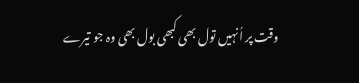وقت پر اُنہیں تول بھی کبھی بول بھی وہ جو تیرے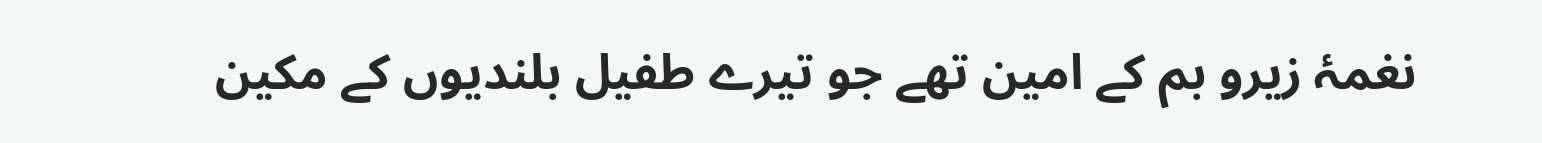نغمۂ زیرو بم کے امین تھے جو تیرے طفیل بلندیوں کے مکین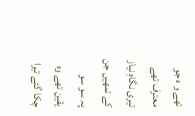تھے و ہ جو معترف تھے تیری نگاہِ نیاز کے تمھیں جن پہ سو سو یقین تھے وہ چکا گئے تیرا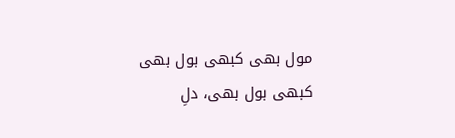مول بھی کبھی بول بھی کبھی بول بھی، دلِ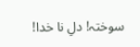سوختہ! دلِ نا خدا!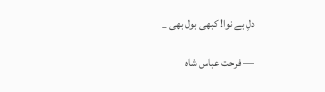دلِ بے نوا! کبھی بول بھی _

— فرحت عباس شاہ